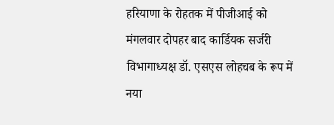हरियाणा के रोहतक में पीजीआई को मंगलवार दोपहर बाद कार्डियक सर्जरी विभागाध्यक्ष डॉ. एसएस लोहचब के रूप में नया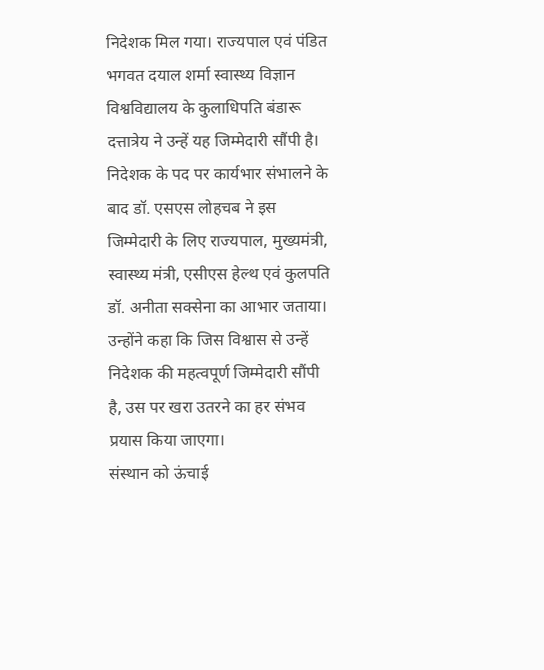निदेशक मिल गया। राज्यपाल एवं पंडित भगवत दयाल शर्मा स्वास्थ्य विज्ञान विश्वविद्यालय के कुलाधिपति बंडारू दत्तात्रेय ने उन्हें यह जिम्मेदारी सौंपी है।
निदेशक के पद पर कार्यभार संभालने के बाद डॉ. एसएस लोहचब ने इस जिम्मेदारी के लिए राज्यपाल, मुख्यमंत्री, स्वास्थ्य मंत्री, एसीएस हेल्थ एवं कुलपति डॉ. अनीता सक्सेना का आभार जताया। उन्होंने कहा कि जिस विश्वास से उन्हें निदेशक की महत्वपूर्ण जिम्मेदारी सौंपी है, उस पर खरा उतरने का हर संभव प्रयास किया जाएगा।
संस्थान को ऊंचाई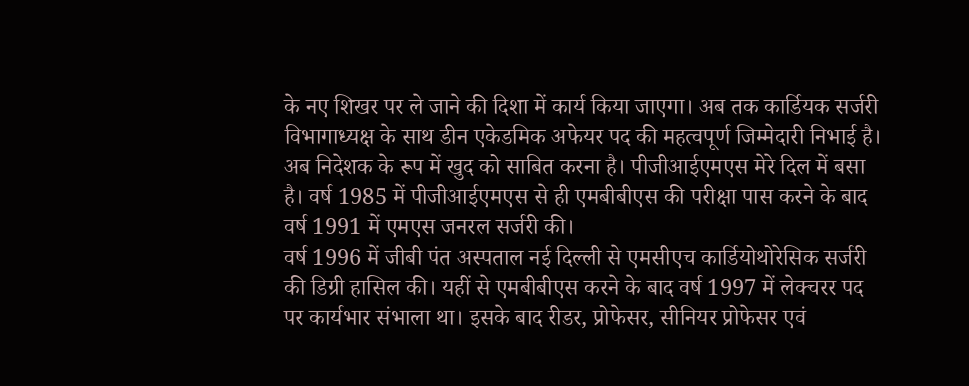के नए शिखर पर ले जाने की दिशा में कार्य किया जाएगा। अब तक कार्डियक सर्जरी विभागाध्यक्ष के साथ डीन एकेडमिक अफेयर पद की महत्वपूर्ण जिम्मेदारी निभाई है। अब निदेशक के रूप में खुद को साबित करना है। पीजीआईएमएस मेरे दिल में बसा है। वर्ष 1985 में पीजीआईएमएस से ही एमबीबीएस की परीक्षा पास करने के बाद वर्ष 1991 में एमएस जनरल सर्जरी की।
वर्ष 1996 में जीबी पंत अस्पताल नई दिल्ली से एमसीएच कार्डियोथोरेसिक सर्जरी की डिग्री हासिल की। यहीं से एमबीबीएस करने के बाद वर्ष 1997 में लेक्चरर पद पर कार्यभार संभाला था। इसके बाद रीडर, प्रोफेसर, सीनियर प्रोफेसर एवं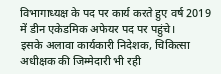विभागाध्यक्ष के पद पर कार्य करते हुए वर्ष 2019 में डीन एकेडमिक अफेयर पद पर पहुंचे।
इसके अलावा कार्यकारी निदेशक, चिकित्सा अधीक्षक की जिम्मेदारी भी रही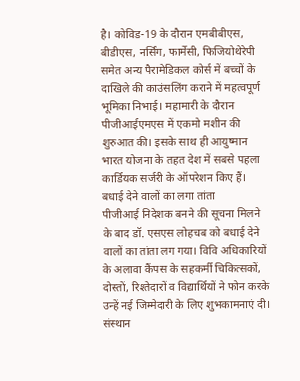है। कोविड-19 के दौरान एमबीबीएस, बीडीएस, नर्सिंग, फार्मेसी, फिजियोथेरेपी समेत अन्य पैरामेडिकल कोर्स में बच्चों के दाखिले की काउंसलिंग कराने में महत्वपूर्ण भूमिका निभाई। महामारी के दौरान पीजीआईएमएस में एकमो मशीन की शुरुआत की। इसके साथ ही आयुष्मान भारत योजना के तहत देश में सबसे पहला कार्डियक सर्जरी के ऑपरेशन किए हैं।
बधाई देने वालों का लगा तांता
पीजीआई निदेशक बनने की सूचना मिलने के बाद डॉ. एसएस लोहचब को बधाई देने वालों का तांता लग गया। विवि अधिकारियों के अलावा कैंपस के सहकर्मी चिकित्सकों, दोस्तों, रिश्तेदारों व विद्यार्थियों ने फोन करके उन्हें नई जिम्मेदारी के लिए शुभकामनाएं दी। संस्थान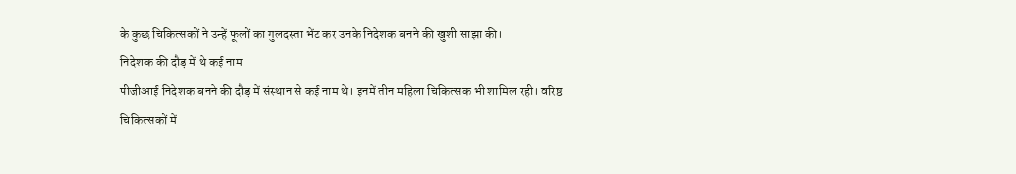के कुछ चिकित्सकों ने उन्हें फूलों का गुलदस्ता भेंट कर उनके निदेशक बनने की खुशी साझा की।
निदेशक की दौड़ में थे कई नाम
पीजीआई निदेशक बनने की दौड़ में संस्थान से कई नाम थे। इनमें तीन महिला चिकित्सक भी शामिल रही। वरिष्ठ चिकित्सकों में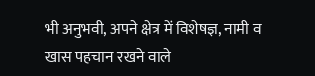भी अनुभवी, अपने क्षेत्र में विशेषज्ञ, नामी व खास पहचान रखने वाले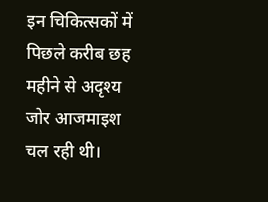इन चिकित्सकों में पिछले करीब छह महीने से अदृश्य जोर आजमाइश चल रही थी।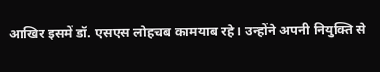आखिर इसमें डॉ. एसएस लोहचब कामयाब रहे। उन्होंने अपनी नियुक्ति से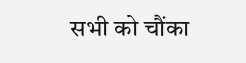सभी को चौंका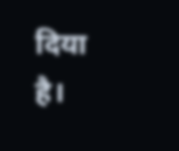दिया है।